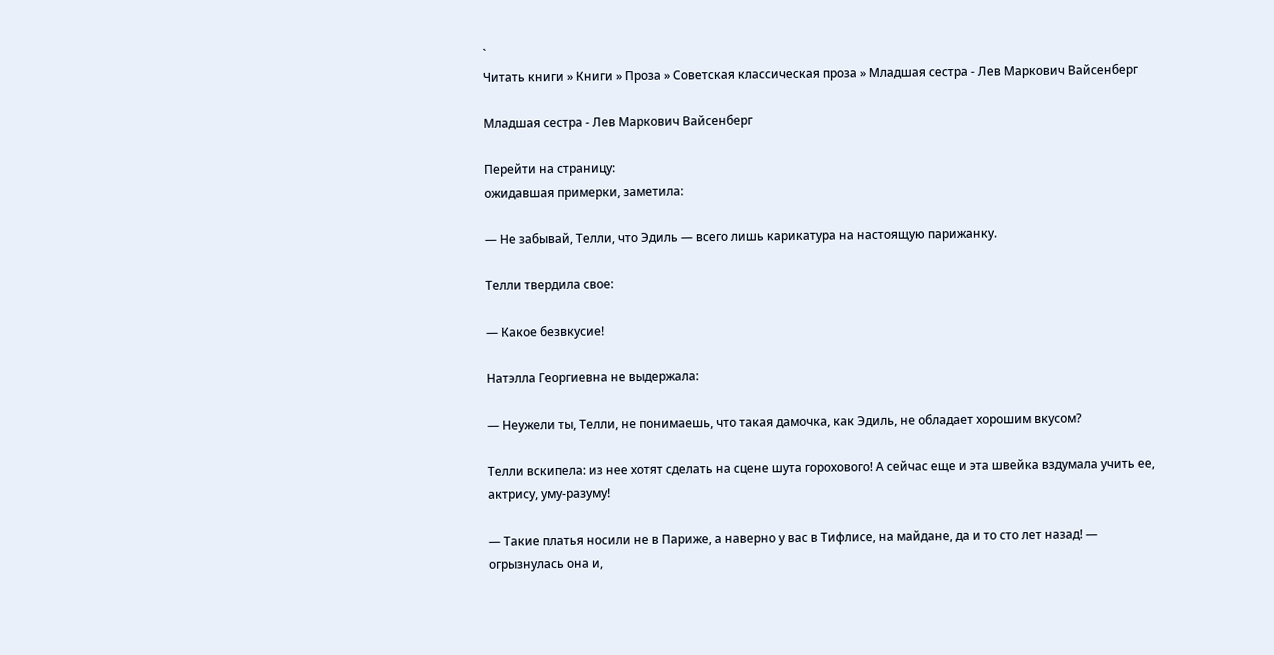`
Читать книги » Книги » Проза » Советская классическая проза » Младшая сестра - Лев Маркович Вайсенберг

Младшая сестра - Лев Маркович Вайсенберг

Перейти на страницу:
ожидавшая примерки, заметила:

— Не забывай, Телли, что Эдиль — всего лишь карикатура на настоящую парижанку.

Телли твердила свое:

— Какое безвкусие!

Натэлла Георгиевна не выдержала:

— Неужели ты, Телли, не понимаешь, что такая дамочка, как Эдиль, не обладает хорошим вкусом?

Телли вскипела: из нее хотят сделать на сцене шута горохового! А сейчас еще и эта швейка вздумала учить ее, актрису, уму-разуму!

— Такие платья носили не в Париже, а наверно у вас в Тифлисе, на майдане, да и то сто лет назад! — огрызнулась она и,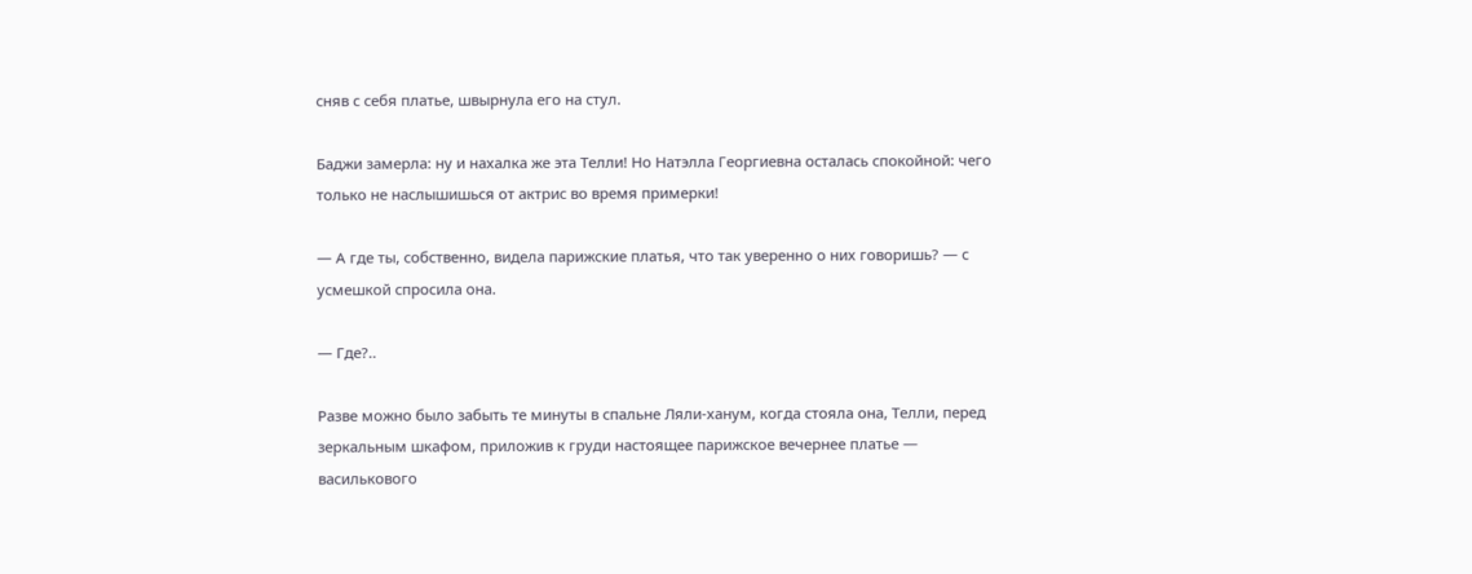сняв с себя платье, швырнула его на стул.

Баджи замерла: ну и нахалка же эта Телли! Но Натэлла Георгиевна осталась спокойной: чего только не наслышишься от актрис во время примерки!

— А где ты, собственно, видела парижские платья, что так уверенно о них говоришь? — с усмешкой спросила она.

— Где?..

Разве можно было забыть те минуты в спальне Ляли-ханум, когда стояла она, Телли, перед зеркальным шкафом, приложив к груди настоящее парижское вечернее платье — василькового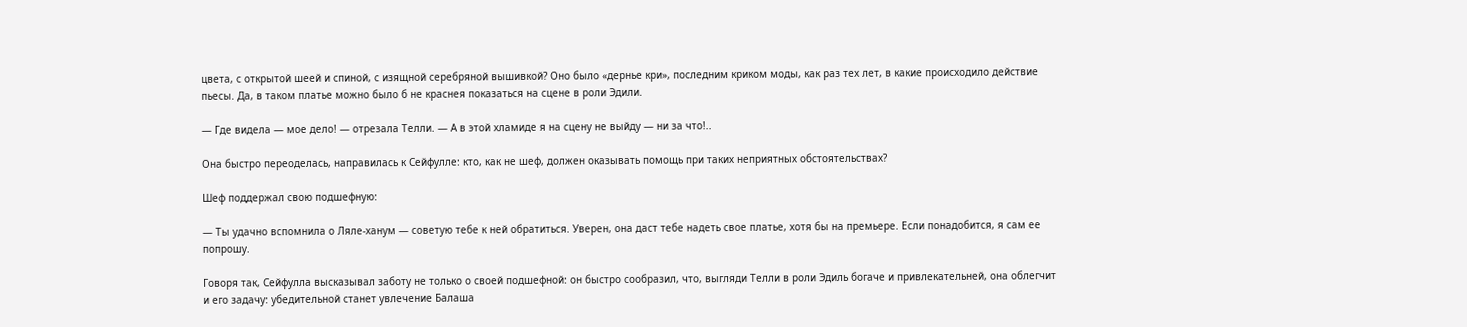цвета, с открытой шеей и спиной, с изящной серебряной вышивкой? Оно было «дернье кри», последним криком моды, как раз тех лет, в какие происходило действие пьесы. Да, в таком платье можно было б не краснея показаться на сцене в роли Эдили.

— Где видела — мое дело! — отрезала Телли. — А в этой хламиде я на сцену не выйду — ни за что!..

Она быстро переоделась, направилась к Сейфулле: кто, как не шеф, должен оказывать помощь при таких неприятных обстоятельствах?

Шеф поддержал свою подшефную:

— Ты удачно вспомнила о Ляле-ханум — советую тебе к ней обратиться. Уверен, она даст тебе надеть свое платье, хотя бы на премьере. Если понадобится, я сам ее попрошу.

Говоря так, Сейфулла высказывал заботу не только о своей подшефной: он быстро сообразил, что, выгляди Телли в роли Эдиль богаче и привлекательней, она облегчит и его задачу: убедительной станет увлечение Балаша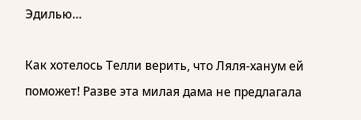Эдилью…

Как хотелось Телли верить, что Ляля-ханум ей поможет! Разве эта милая дама не предлагала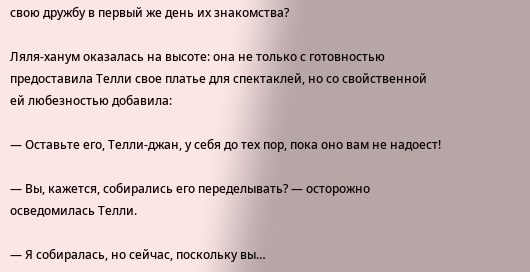свою дружбу в первый же день их знакомства?

Ляля-ханум оказалась на высоте: она не только с готовностью предоставила Телли свое платье для спектаклей, но со свойственной ей любезностью добавила:

— Оставьте его, Телли-джан, у себя до тех пор, пока оно вам не надоест!

— Вы, кажется, собирались его переделывать? — осторожно осведомилась Телли.

— Я собиралась, но сейчас, поскольку вы…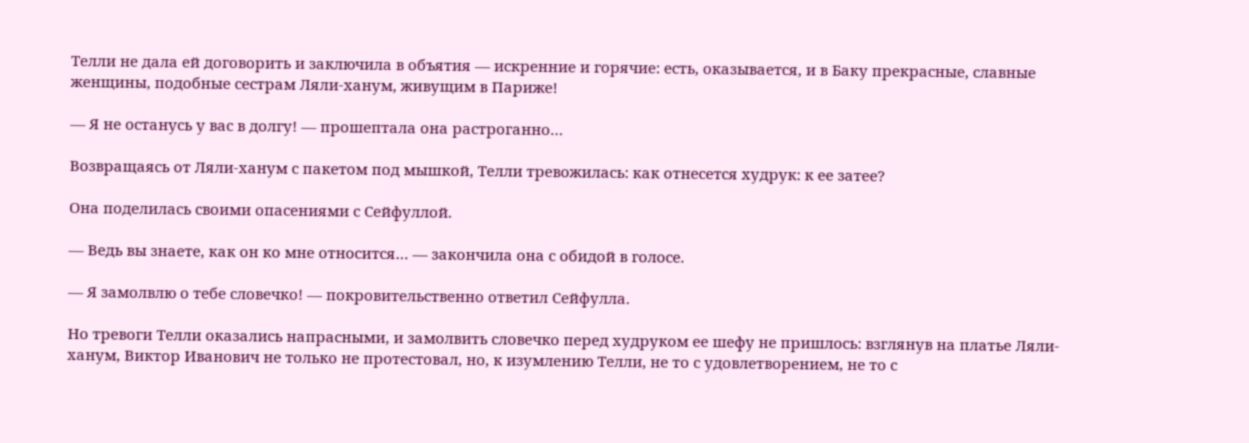Телли не дала ей договорить и заключила в объятия — искренние и горячие: есть, оказывается, и в Баку прекрасные, славные женщины, подобные сестрам Ляли-ханум, живущим в Париже!

— Я не останусь у вас в долгу! — прошептала она растроганно…

Возвращаясь от Ляли-ханум с пакетом под мышкой, Телли тревожилась: как отнесется худрук: к ее затее?

Она поделилась своими опасениями с Сейфуллой.

— Ведь вы знаете, как он ко мне относится… — закончила она с обидой в голосе.

— Я замолвлю о тебе словечко! — покровительственно ответил Сейфулла.

Но тревоги Телли оказались напрасными, и замолвить словечко перед худруком ее шефу не пришлось: взглянув на платье Ляли-ханум, Виктор Иванович не только не протестовал, но, к изумлению Телли, не то с удовлетворением, не то с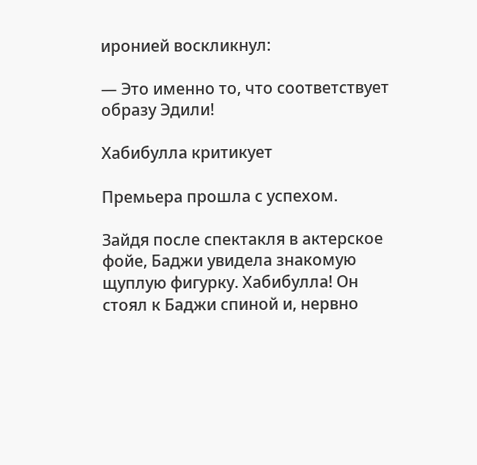иронией воскликнул:

— Это именно то, что соответствует образу Эдили!

Хабибулла критикует

Премьера прошла с успехом.

Зайдя после спектакля в актерское фойе, Баджи увидела знакомую щуплую фигурку. Хабибулла! Он стоял к Баджи спиной и, нервно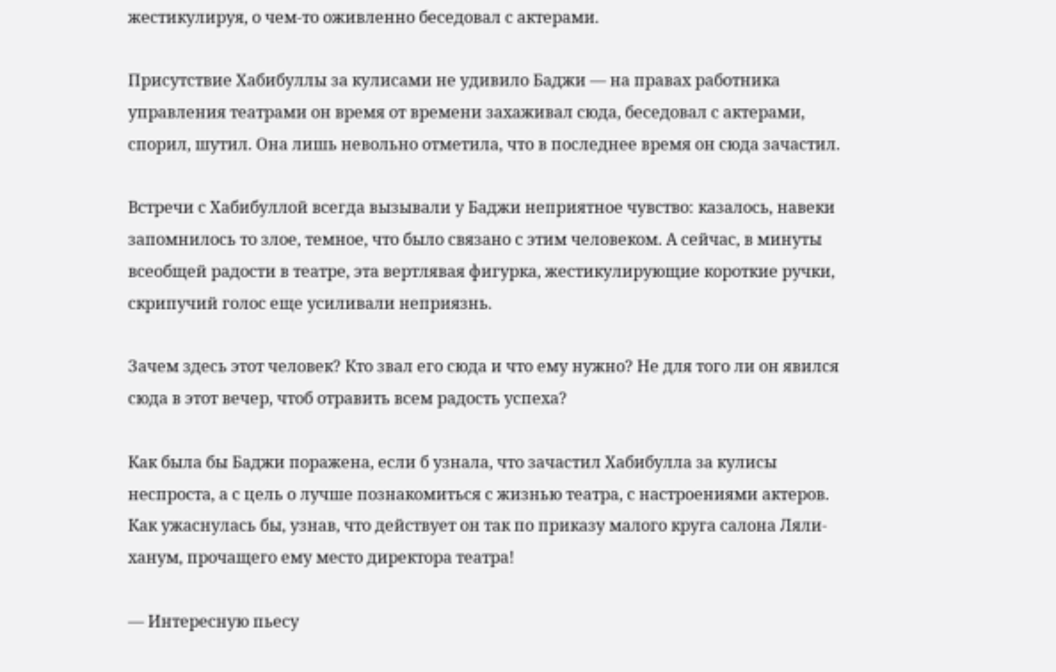жестикулируя, о чем-то оживленно беседовал с актерами.

Присутствие Хабибуллы за кулисами не удивило Баджи — на правах работника управления театрами он время от времени захаживал сюда, беседовал с актерами, спорил, шутил. Она лишь невольно отметила, что в последнее время он сюда зачастил.

Встречи с Хабибуллой всегда вызывали у Баджи неприятное чувство: казалось, навеки запомнилось то злое, темное, что было связано с этим человеком. А сейчас, в минуты всеобщей радости в театре, эта вертлявая фигурка, жестикулирующие короткие ручки, скрипучий голос еще усиливали неприязнь.

Зачем здесь этот человек? Кто звал его сюда и что ему нужно? Не для того ли он явился сюда в этот вечер, чтоб отравить всем радость успеха?

Как была бы Баджи поражена, если б узнала, что зачастил Хабибулла за кулисы неспроста, а с цель о лучше познакомиться с жизнью театра, с настроениями актеров. Как ужаснулась бы, узнав, что действует он так по приказу малого круга салона Ляли-ханум, прочащего ему место директора театра!

— Интересную пьесу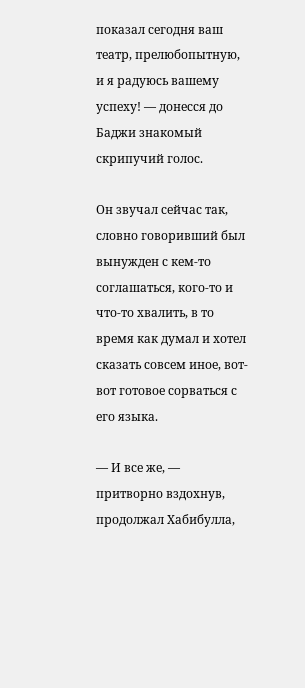показал сегодня ваш театр, прелюбопытную, и я радуюсь вашему успеху! — донесся до Баджи знакомый скрипучий голос.

Он звучал сейчас так, словно говоривший был вынужден с кем-то соглашаться, кого-то и что-то хвалить, в то время как думал и хотел сказать совсем иное, вот-вот готовое сорваться с его языка.

— И все же, — притворно вздохнув, продолжал Хабибулла,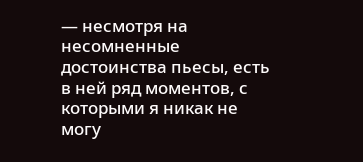— несмотря на несомненные достоинства пьесы, есть в ней ряд моментов, с которыми я никак не могу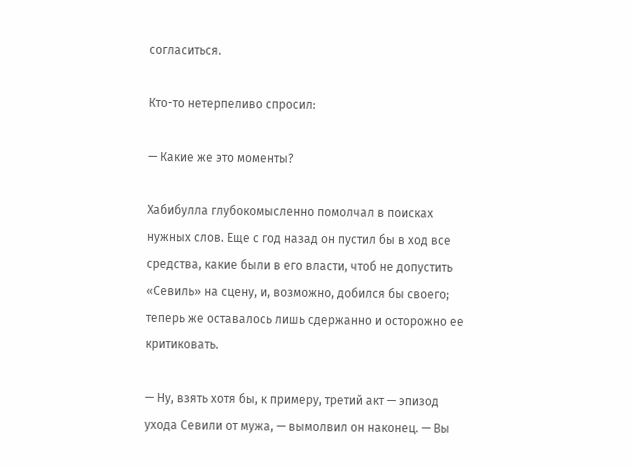согласиться.

Кто-то нетерпеливо спросил:

— Какие же это моменты?

Хабибулла глубокомысленно помолчал в поисках нужных слов. Еще с год назад он пустил бы в ход все средства, какие были в его власти, чтоб не допустить «Севиль» на сцену, и, возможно, добился бы своего; теперь же оставалось лишь сдержанно и осторожно ее критиковать.

— Ну, взять хотя бы, к примеру, третий акт — эпизод ухода Севили от мужа, — вымолвил он наконец. — Вы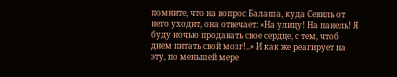помните, что на вопрос Балаша, куда Севиль от него уходит, она отвечает: «На улицу! На панель! Я буду ночью продавать свое сердце, с тем, чтоб днем питать свой мозг!..» И как же реагирует на эту, по меньшей мере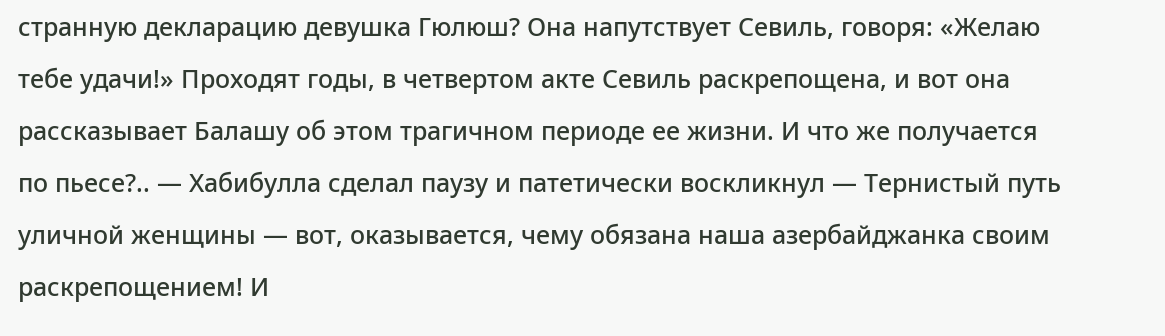странную декларацию девушка Гюлюш? Она напутствует Севиль, говоря: «Желаю тебе удачи!» Проходят годы, в четвертом акте Севиль раскрепощена, и вот она рассказывает Балашу об этом трагичном периоде ее жизни. И что же получается по пьесе?.. — Хабибулла сделал паузу и патетически воскликнул — Тернистый путь уличной женщины — вот, оказывается, чему обязана наша азербайджанка своим раскрепощением! И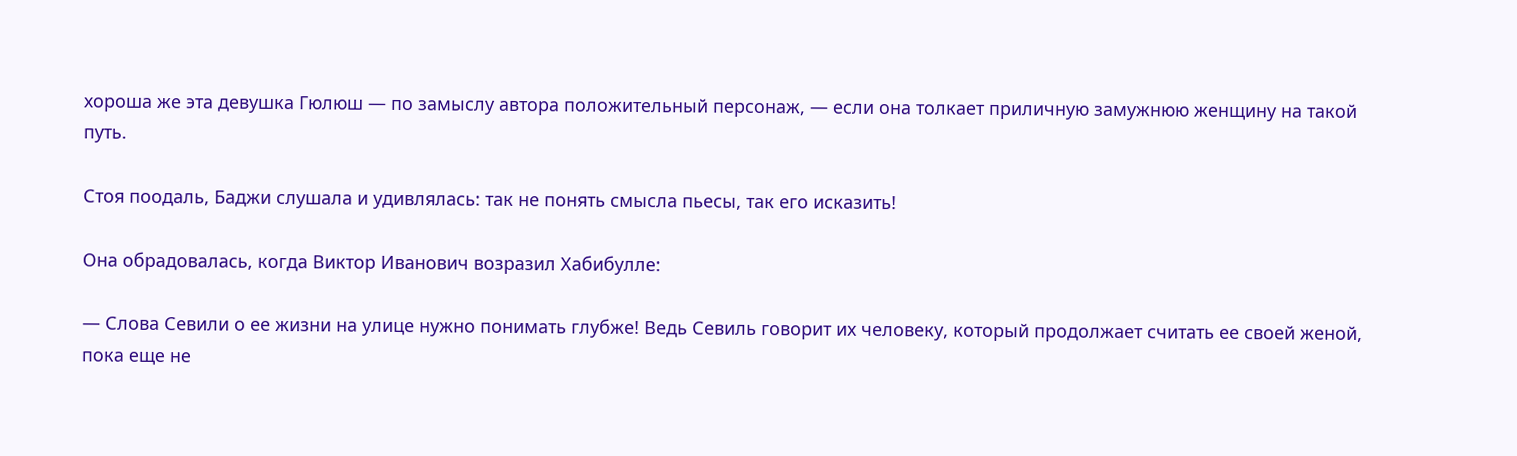хороша же эта девушка Гюлюш — по замыслу автора положительный персонаж, — если она толкает приличную замужнюю женщину на такой путь.

Стоя поодаль, Баджи слушала и удивлялась: так не понять смысла пьесы, так его исказить!

Она обрадовалась, когда Виктор Иванович возразил Хабибулле:

— Слова Севили о ее жизни на улице нужно понимать глубже! Ведь Севиль говорит их человеку, который продолжает считать ее своей женой, пока еще не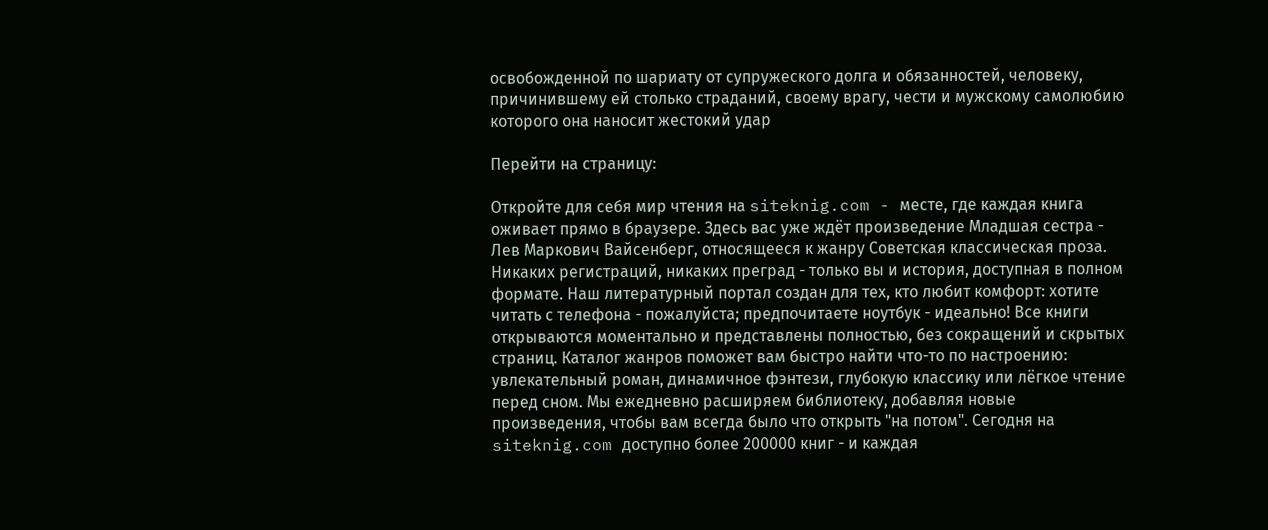освобожденной по шариату от супружеского долга и обязанностей, человеку, причинившему ей столько страданий, своему врагу, чести и мужскому самолюбию которого она наносит жестокий удар

Перейти на страницу:

Откройте для себя мир чтения на siteknig.com - месте, где каждая книга оживает прямо в браузере. Здесь вас уже ждёт произведение Младшая сестра - Лев Маркович Вайсенберг, относящееся к жанру Советская классическая проза. Никаких регистраций, никаких преград - только вы и история, доступная в полном формате. Наш литературный портал создан для тех, кто любит комфорт: хотите читать с телефона - пожалуйста; предпочитаете ноутбук - идеально! Все книги открываются моментально и представлены полностью, без сокращений и скрытых страниц. Каталог жанров поможет вам быстро найти что-то по настроению: увлекательный роман, динамичное фэнтези, глубокую классику или лёгкое чтение перед сном. Мы ежедневно расширяем библиотеку, добавляя новые произведения, чтобы вам всегда было что открыть "на потом". Сегодня на siteknig.com доступно более 200000 книг - и каждая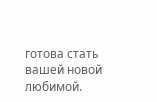готова стать вашей новой любимой.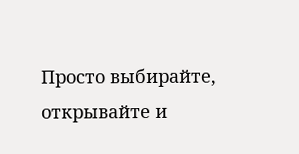Просто выбирайте, открывайте и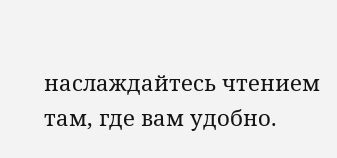наслаждайтесь чтением там, где вам удобно.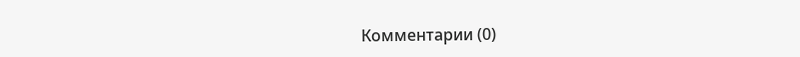Комментарии (0)